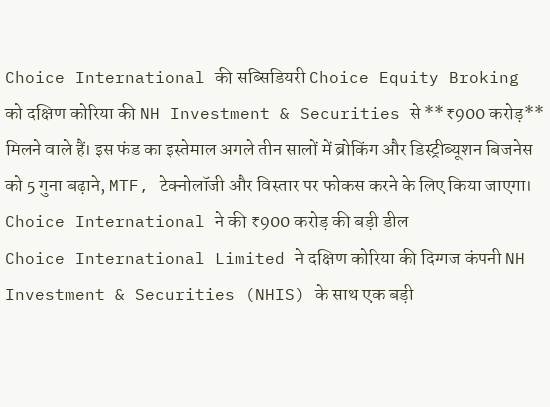Choice International की सब्सिडियरी Choice Equity Broking को दक्षिण कोरिया की NH Investment & Securities से **₹900 करोड़** मिलने वाले हैं। इस फंड का इस्तेमाल अगले तीन सालों में ब्रोकिंग और डिस्ट्रीब्यूशन बिजनेस को 5 गुना बढ़ाने, MTF, टेक्नोलॉजी और विस्तार पर फोकस करने के लिए किया जाएगा।
Choice International ने की ₹900 करोड़ की बड़ी डील
Choice International Limited ने दक्षिण कोरिया की दिग्गज कंपनी NH Investment & Securities (NHIS) के साथ एक बड़ी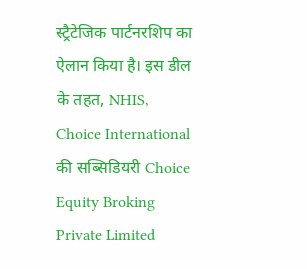स्ट्रैटेजिक पार्टनरशिप का ऐलान किया है। इस डील के तहत, NHIS, Choice International की सब्सिडियरी Choice Equity Broking Private Limited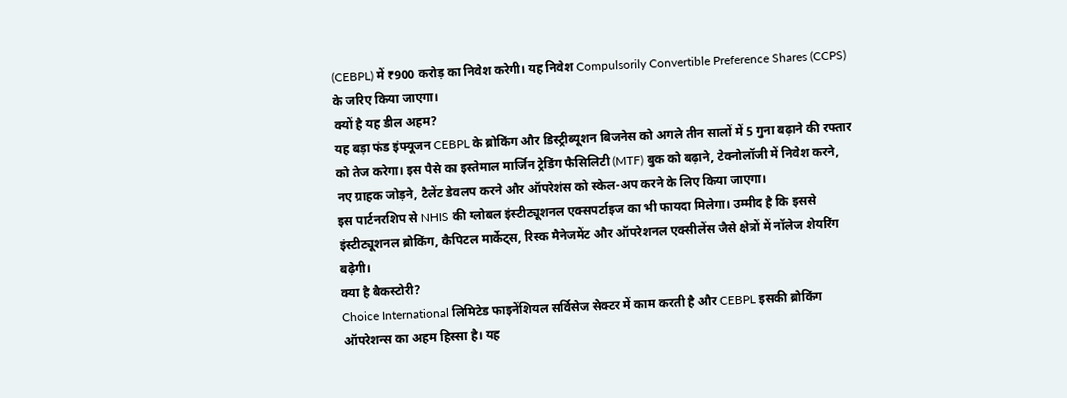(CEBPL) में ₹900 करोड़ का निवेश करेगी। यह निवेश Compulsorily Convertible Preference Shares (CCPS) के जरिए किया जाएगा।
क्यों है यह डील अहम?
यह बड़ा फंड इंफ्यूजन CEBPL के ब्रोकिंग और डिस्ट्रीब्यूशन बिजनेस को अगले तीन सालों में 5 गुना बढ़ाने की रफ्तार को तेज करेगा। इस पैसे का इस्तेमाल मार्जिन ट्रेडिंग फैसिलिटी (MTF) बुक को बढ़ाने, टेक्नोलॉजी में निवेश करने, नए ग्राहक जोड़ने, टैलेंट डेवलप करने और ऑपरेशंस को स्केल-अप करने के लिए किया जाएगा।
इस पार्टनरशिप से NHIS की ग्लोबल इंस्टीट्यूशनल एक्सपर्टाइज का भी फायदा मिलेगा। उम्मीद है कि इससे इंस्टीट्यूशनल ब्रोकिंग, कैपिटल मार्केट्स, रिस्क मैनेजमेंट और ऑपरेशनल एक्सीलेंस जैसे क्षेत्रों में नॉलेज शेयरिंग बढ़ेगी।
क्या है बैकस्टोरी?
Choice International लिमिटेड फाइनेंशियल सर्विसेज सेक्टर में काम करती है और CEBPL इसकी ब्रोकिंग ऑपरेशन्स का अहम हिस्सा है। यह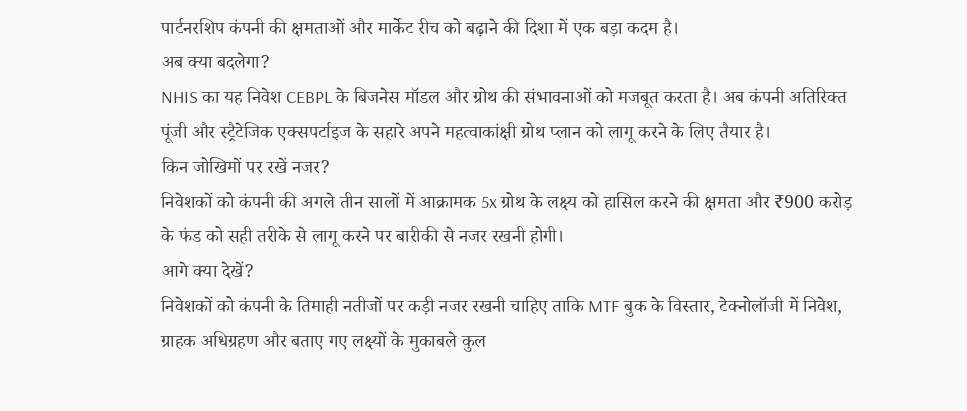पार्टनरशिप कंपनी की क्षमताओं और मार्केट रीच को बढ़ाने की दिशा में एक बड़ा कदम है।
अब क्या बदलेगा?
NHIS का यह निवेश CEBPL के बिजनेस मॉडल और ग्रोथ की संभावनाओं को मजबूत करता है। अब कंपनी अतिरिक्त पूंजी और स्ट्रैटेजिक एक्सपर्टाइज के सहारे अपने महत्वाकांक्षी ग्रोथ प्लान को लागू करने के लिए तैयार है।
किन जोखिमों पर रखें नजर?
निवेशकों को कंपनी की अगले तीन सालों में आक्रामक 5x ग्रोथ के लक्ष्य को हासिल करने की क्षमता और ₹900 करोड़ के फंड को सही तरीके से लागू करने पर बारीकी से नजर रखनी होगी।
आगे क्या देखें?
निवेशकों को कंपनी के तिमाही नतीजों पर कड़ी नजर रखनी चाहिए ताकि MTF बुक के विस्तार, टेक्नोलॉजी में निवेश, ग्राहक अधिग्रहण और बताए गए लक्ष्यों के मुकाबले कुल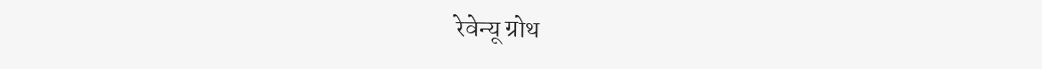रेवेन्यू ग्रोथ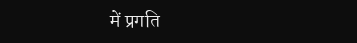में प्रगति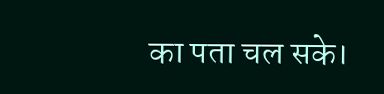का पता चल सके।